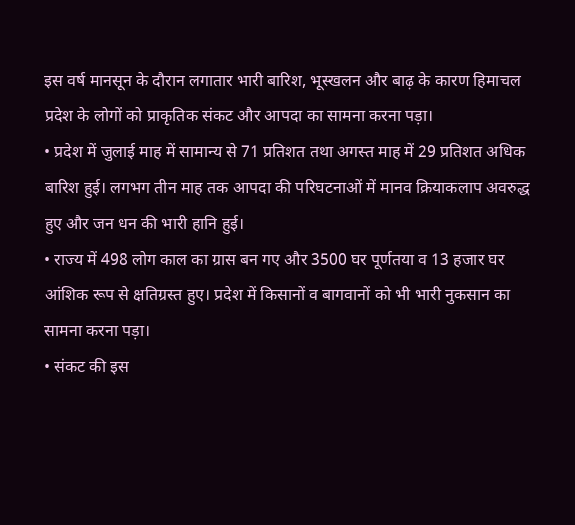इस वर्ष मानसून के दौरान लगातार भारी बारिश, भूस्खलन और बाढ़ के कारण हिमाचल प्रदेश के लोगों को प्राकृतिक संकट और आपदा का सामना करना पड़ा।
• प्रदेश में जुलाई माह में सामान्य से 71 प्रतिशत तथा अगस्त माह में 29 प्रतिशत अधिक बारिश हुई। लगभग तीन माह तक आपदा की परिघटनाओं में मानव क्रियाकलाप अवरुद्ध हुए और जन धन की भारी हानि हुई।
• राज्य में 498 लोग काल का ग्रास बन गए और 3500 घर पूर्णतया व 13 हजार घर आंशिक रूप से क्षतिग्रस्त हुए। प्रदेश में किसानों व बागवानों को भी भारी नुकसान का सामना करना पड़ा।
• संकट की इस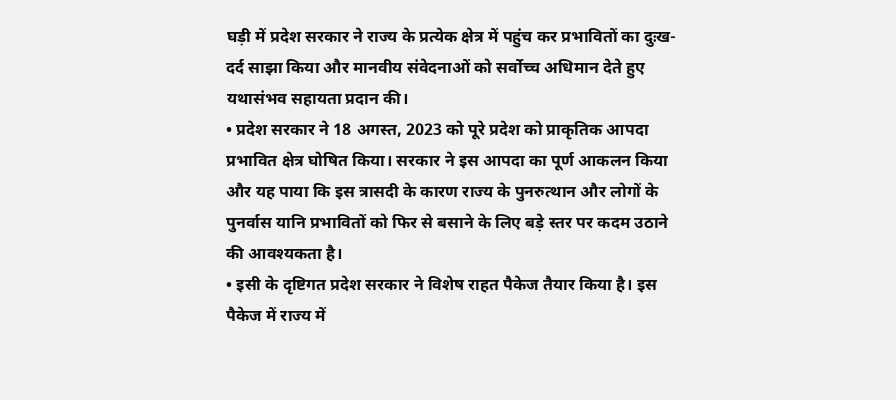घड़ी में प्रदेश सरकार ने राज्य के प्रत्येक क्षेत्र में पहुंच कर प्रभावितों का दुःख-दर्द साझा किया और मानवीय संवेदनाओं को सर्वोच्च अधिमान देते हुए यथासंभव सहायता प्रदान की।
• प्रदेश सरकार ने 18 अगस्त, 2023 को पूरे प्रदेश को प्राकृतिक आपदा प्रभावित क्षेत्र घोषित किया। सरकार ने इस आपदा का पूर्ण आकलन किया और यह पाया कि इस त्रासदी के कारण राज्य के पुनरुत्थान और लोगों के पुनर्वास यानि प्रभावितों को फिर से बसाने के लिए बड़े स्तर पर कदम उठाने की आवश्यकता है।
• इसी के दृष्टिगत प्रदेश सरकार ने विशेष राहत पैकेज तैयार किया है। इस पैकेज में राज्य में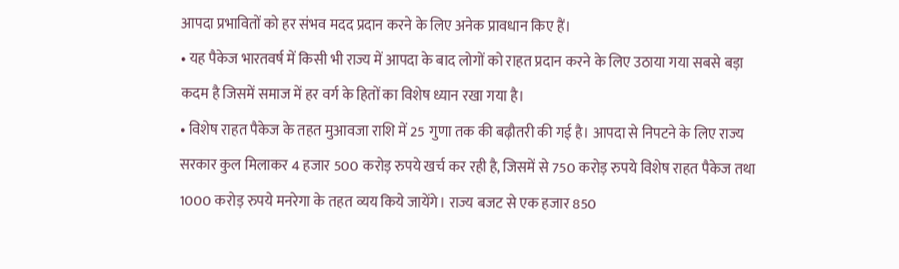आपदा प्रभावितों को हर संभव मदद प्रदान करने के लिए अनेक प्रावधान किए हैं।
• यह पैकेज भारतवर्ष में किसी भी राज्य में आपदा के बाद लोगों को राहत प्रदान करने के लिए उठाया गया सबसे बड़ा कदम है जिसमें समाज में हर वर्ग के हितों का विशेष ध्यान रखा गया है।
• विशेष राहत पैकेज के तहत मुआवजा राशि में 25 गुणा तक की बढ़ौतरी की गई है। आपदा से निपटने के लिए राज्य सरकार कुल मिलाकर 4 हजार 500 करोड़ रुपये खर्च कर रही है, जिसमें से 750 करोड़ रुपये विशेष राहत पैकेज तथा 1000 करोड़ रुपये मनरेगा के तहत व्यय किये जायेंगे। राज्य बजट से एक हजार 850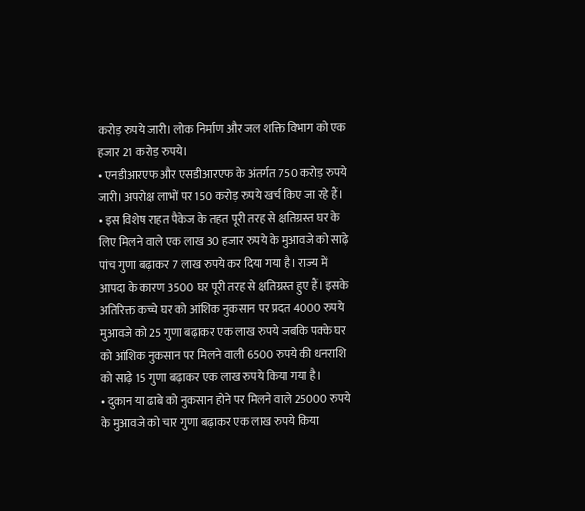करोड़ रुपये जारी। लोक निर्माण और जल शक्ति विभाग को एक हजार 21 करोड़ रुपये।
• एनडीआरएफ और एसडीआरएफ के अंतर्गत 750 करोड़ रुपये जारी। अपरोक्ष लाभों पर 150 करोड़ रुपये खर्च किए जा रहे हैं।
• इस विशेष राहत पैकेज के तहत पूरी तरह से क्षतिग्रस्त घर के लिए मिलने वाले एक लाख 30 हजार रुपये के मुआवजे को साढ़े पांच गुणा बढ़ाकर 7 लाख रुपये कर दिया गया है। राज्य में आपदा के कारण 3500 घर पूरी तरह से क्षतिग्रस्त हुए हैं। इसके अतिरिक्त कच्चे घर को आंशिक नुकसान पर प्रदत 4000 रुपये मुआवजे को 25 गुणा बढ़ाकर एक लाख रुपये जबकि पक्के घर को आंशिक नुकसान पर मिलने वाली 6500 रुपये की धनराशि को साढ़े 15 गुणा बढ़ाकर एक लाख रुपये किया गया है।
• दुकान या ढाबे को नुकसान होने पर मिलने वाले 25000 रुपये के मुआवजे को चार गुणा बढ़ाकर एक लाख रुपये किया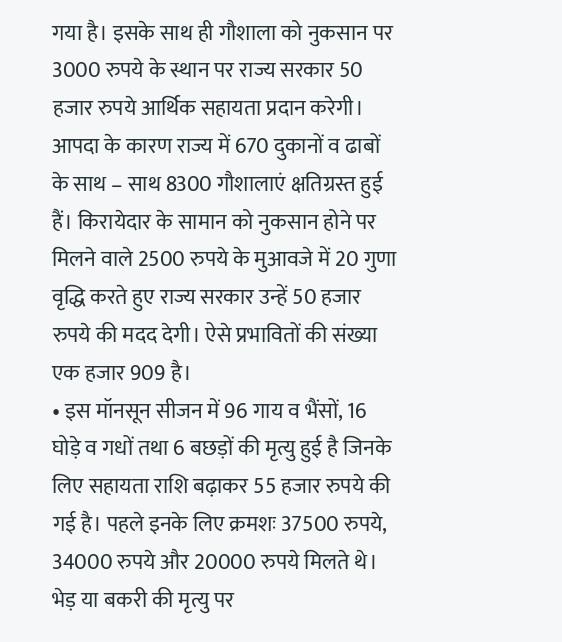गया है। इसके साथ ही गौशाला को नुकसान पर 3000 रुपये के स्थान पर राज्य सरकार 50 हजार रुपये आर्थिक सहायता प्रदान करेगी। आपदा के कारण राज्य में 670 दुकानों व ढाबों के साथ – साथ 8300 गौशालाएं क्षतिग्रस्त हुई हैं। किरायेदार के सामान को नुकसान होने पर मिलने वाले 2500 रुपये के मुआवजे में 20 गुणा वृद्धि करते हुए राज्य सरकार उन्हें 50 हजार रुपये की मदद देगी। ऐसे प्रभावितों की संख्या एक हजार 909 है।
• इस मॉनसून सीजन में 96 गाय व भैंसों, 16 घोड़े व गधों तथा 6 बछड़ों की मृत्यु हुई है जिनके लिए सहायता राशि बढ़ाकर 55 हजार रुपये की गई है। पहले इनके लिए क्रमशः 37500 रुपये, 34000 रुपये और 20000 रुपये मिलते थे। भेड़ या बकरी की मृत्यु पर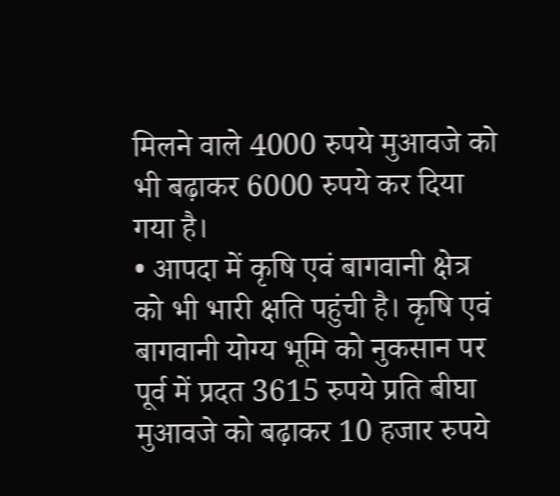मिलने वाले 4000 रुपये मुआवजे को भी बढ़ाकर 6000 रुपये कर दिया गया है।
• आपदा में कृषि एवं बागवानी क्षेत्र को भी भारी क्षति पहुंची है। कृषि एवं बागवानी योग्य भूमि को नुकसान पर पूर्व में प्रदत 3615 रुपये प्रति बीघा मुआवजे को बढ़ाकर 10 हजार रुपये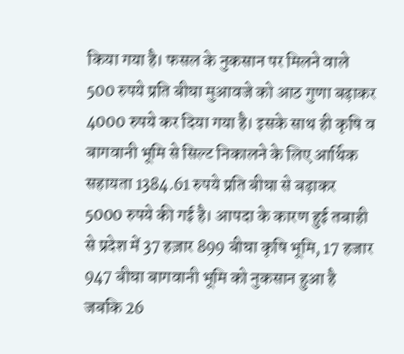किया गया है। फसल के नुकसान पर मिलने वाले 500 रुपये प्रति बीघा मुआवजे को आठ गुणा बढ़ाकर 4000 रुपये कर दिया गया है। इसके साथ ही कृषि व बागवानी भूमि से सिल्ट निकालने के लिए आर्थिक सहायता 1384.61 रुपये प्रति बीघा से बढ़ाकर 5000 रुपये की गई है। आपदा के कारण हुई तबाही से प्रदेश में 37 हज़ार 899 बीघा कृषि भूमि, 17 हजार 947 बीघा बागवानी भूमि को नुकसान हुआ है जबकि 26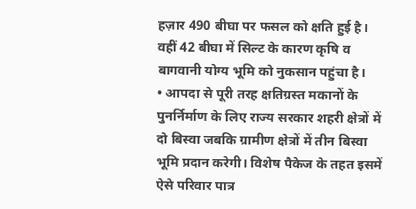हज़ार 490 बीघा पर फसल को क्षति हुई है। वहीं 42 बीघा में सिल्ट के कारण कृषि व बागवानी योग्य भूमि को नुकसान पहुंचा है।
• आपदा से पूरी तरह क्षतिग्रस्त मकानों के पुनर्निर्माण के लिए राज्य सरकार शहरी क्षेत्रों में दो बिस्वा जबकि ग्रामीण क्षेत्रों में तीन बिस्वा भूमि प्रदान करेगी। विशेष पैकेज के तहत इसमें ऐसे परिवार पात्र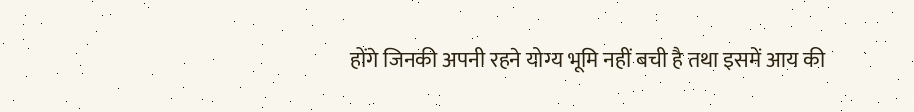होंगे जिनकी अपनी रहने योग्य भूमि नहीं बची है तथा इसमें आय की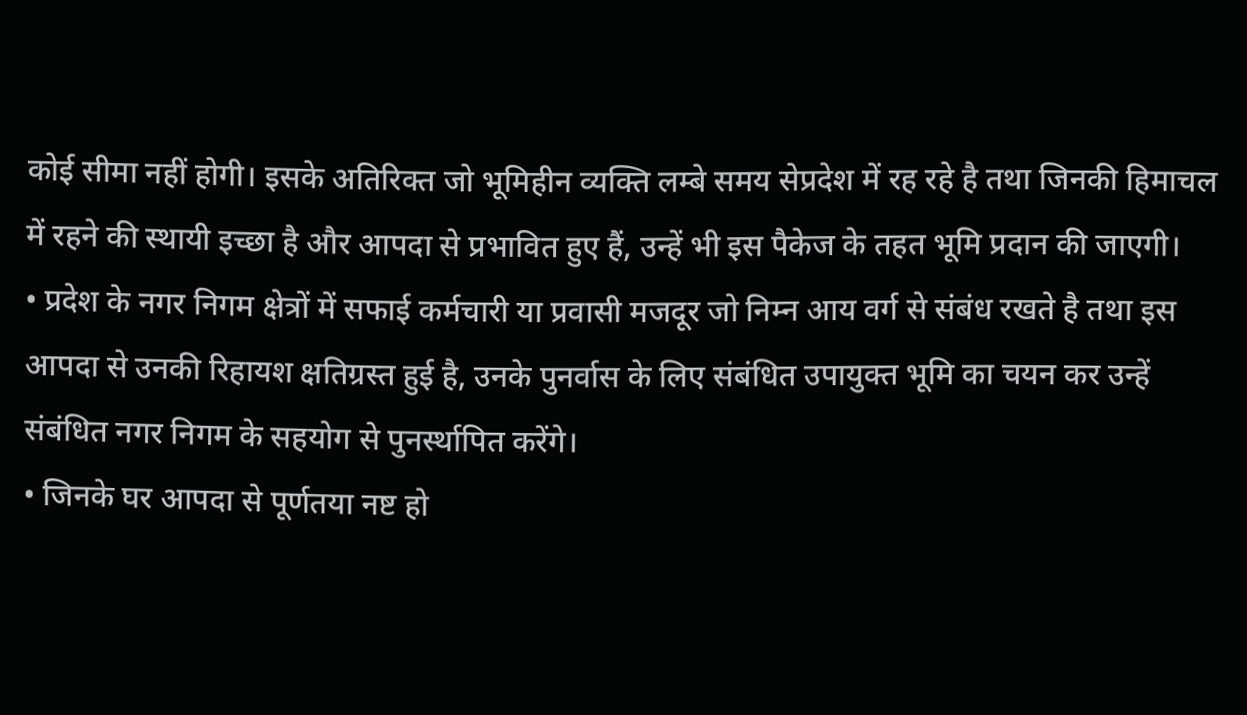कोई सीमा नहीं होगी। इसके अतिरिक्त जो भूमिहीन व्यक्ति लम्बे समय सेप्रदेश में रह रहे है तथा जिनकी हिमाचल में रहने की स्थायी इच्छा है और आपदा से प्रभावित हुए हैं, उन्हें भी इस पैकेज के तहत भूमि प्रदान की जाएगी।
• प्रदेश के नगर निगम क्षेत्रों में सफाई कर्मचारी या प्रवासी मजदूर जो निम्न आय वर्ग से संबंध रखते है तथा इस आपदा से उनकी रिहायश क्षतिग्रस्त हुई है, उनके पुनर्वास के लिए संबंधित उपायुक्त भूमि का चयन कर उन्हें संबंधित नगर निगम के सहयोग से पुनर्स्थापित करेंगे।
• जिनके घर आपदा से पूर्णतया नष्ट हो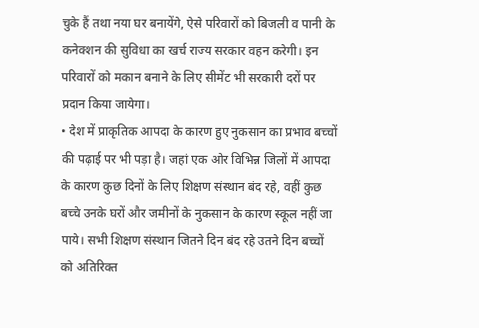चुके हैं तथा नया घर बनायेंगे, ऐसे परिवारों को बिजली व पानी के कनेक्शन की सुविधा का खर्च राज्य सरकार वहन करेगी। इन परिवारों को मकान बनाने के लिए सीमेंट भी सरकारी दरों पर प्रदान किया जायेगा।
• देश में प्राकृतिक आपदा के कारण हुए नुकसान का प्रभाव बच्चों की पढ़ाई पर भी पड़ा है। जहां एक ओर विभिन्न जिलों में आपदा के कारण कुछ दिनों के लिए शिक्षण संस्थान बंद रहे, वहीं कुछ बच्चे उनके घरों और जमीनों के नुकसान के कारण स्कूल नहीं जा पाये। सभी शिक्षण संस्थान जितने दिन बंद रहे उतने दिन बच्चों को अतिरिक्त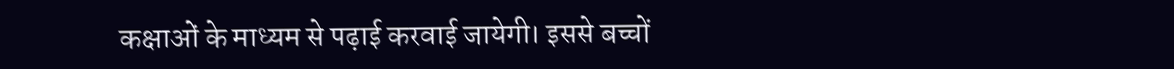कक्षाओं के माध्यम से पढ़ाई करवाई जायेगी। इससे बच्चों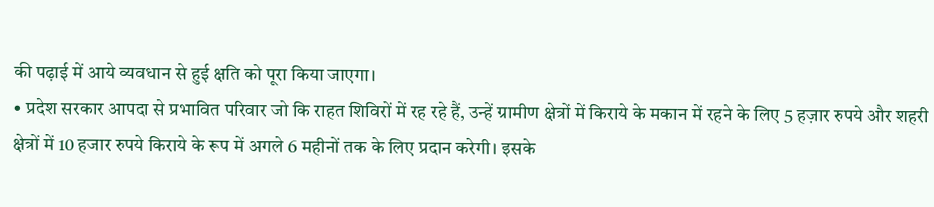की पढ़ाई में आये व्यवधान से हुई क्षति को पूरा किया जाएगा।
• प्रदेश सरकार आपदा से प्रभावित परिवार जो कि राहत शिविरों में रह रहे हैं, उन्हें ग्रामीण क्षेत्रों में किराये के मकान में रहने के लिए 5 हज़ार रुपये और शहरी क्षेत्रों में 10 हजार रुपये किराये के रूप में अगले 6 महीनों तक के लिए प्रदान करेगी। इसके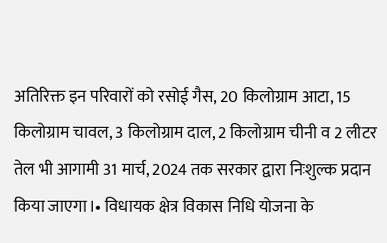अतिरिक्त इन परिवारों को रसोई गैस, 20 किलोग्राम आटा, 15 किलोग्राम चावल, 3 किलोग्राम दाल, 2 किलोग्राम चीनी व 2 लीटर तेल भी आगामी 31 मार्च, 2024 तक सरकार द्वारा निःशुल्क प्रदान किया जाएगा।• विधायक क्षेत्र विकास निधि योजना के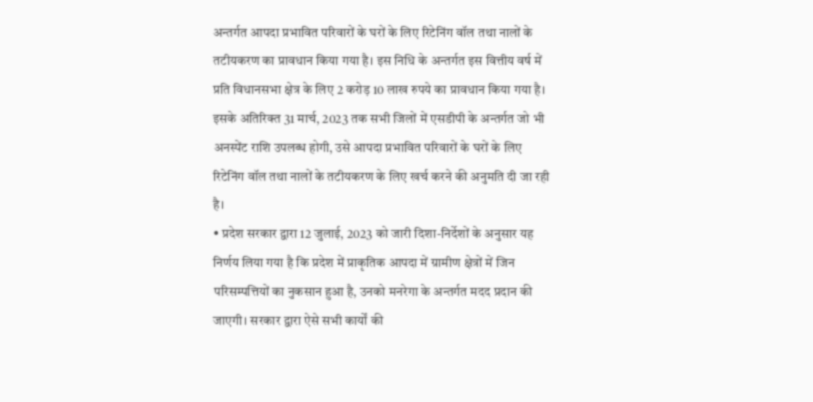अन्तर्गत आपदा प्रभावित परिवारों के घरों के लिए रिटेनिंग वॉल तथा नालों के तटीयकरण का प्रावधान किया गया है। इस निधि के अन्तर्गत इस वित्तीय वर्ष में प्रति विधानसभा क्षेत्र के लिए 2 करोड़ 10 लाख रुपये का प्रावधान किया गया है। इसके अतिरिक्त 31 मार्च, 2023 तक सभी जिलों में एसडीपी के अन्तर्गत जो भी अनस्पेंट राशि उपलब्ध होगी, उसे आपदा प्रभावित परिवारों के घरों के लिए रिटेनिंग वॉल तथा नालों के तटीयकरण के लिए खर्च करने की अनुमति दी जा रही है।
• प्रदेश सरकार द्वारा 12 जुलाई, 2023 को जारी दिशा-निर्देशों के अनुसार यह निर्णय लिया गया है कि प्रदेश में प्राकृतिक आपदा में ग्रामीण क्षेत्रों में जिन परिसम्पत्तियों का नुकसान हुआ है, उनको मनरेगा के अन्तर्गत मदद प्रदान की जाएगी। सरकार द्वारा ऐसे सभी कार्यों की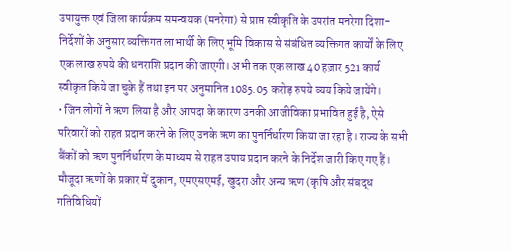उपायुक्त एवं जिला कार्यक्रम समन्वयक (मनरेगा) से प्राप्त स्वीकृति के उपरांत मनरेगा दिशा-निर्देशों के अनुसार व्यक्तिगत लाभार्थी के लिए भूमि विकास से संबंधित व्यक्तिगत कार्यों के लिए एक लाख रुपये की धनराशि प्रदान की जाएगी। अभी तक एक लाख 40 हज़ार 521 कार्य स्वीकृत किये जा चुके हैं तथा इन पर अनुमानित 1085.05 करोड़ रुपये व्यय किये जायेंगे।
• जिन लोगों ने ऋण लिया है और आपदा के कारण उनकी आजीविका प्रभावित हुई है, ऐसे परिवारों को राहत प्रदान करने के लिए उनके ऋण का पुनर्निर्धारण किया जा रहा है। राज्य के सभी बैंकों को ऋण पुनर्निर्धारण के माध्यम से राहत उपाय प्रदान करने के निर्देश जारी किए गए हैं। मौजूदा ऋणों के प्रकार में दुकान, एमएसएमई, खुदरा और अन्य ऋण (कृषि और संबद्ध गतिविधियों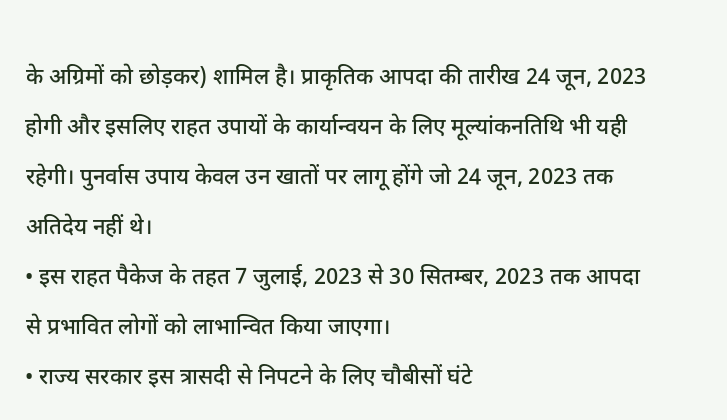के अग्रिमों को छोड़कर) शामिल है। प्राकृतिक आपदा की तारीख 24 जून, 2023 होगी और इसलिए राहत उपायों के कार्यान्वयन के लिए मूल्यांकनतिथि भी यही रहेगी। पुनर्वास उपाय केवल उन खातों पर लागू होंगे जो 24 जून, 2023 तक अतिदेय नहीं थे।
• इस राहत पैकेज के तहत 7 जुलाई, 2023 से 30 सितम्बर, 2023 तक आपदा से प्रभावित लोगों को लाभान्वित किया जाएगा।
• राज्य सरकार इस त्रासदी से निपटने के लिए चौबीसों घंटे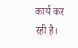कार्य कर रही है।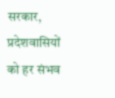सरकार, प्रदेशवासियों को हर संभव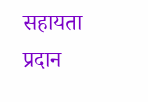सहायता प्रदान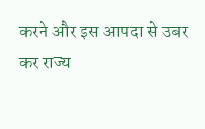करने और इस आपदा से उबर कर राज्य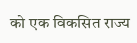को एक विकसित राज्य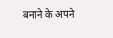बनाने के अपने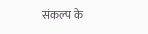संकल्प के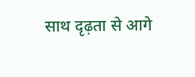साथ दृढ़ता से आगे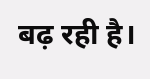बढ़ रही है।